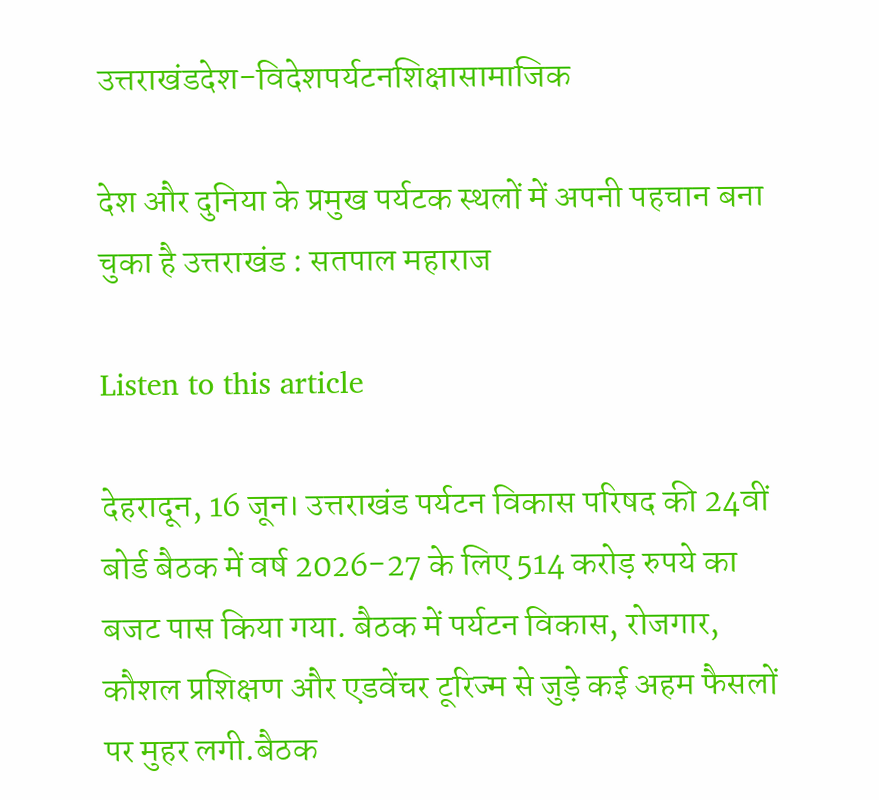उत्तराखंडदेश-विदेशपर्यटनशिक्षासामाजिक

देश और दुनिया के प्रमुख पर्यटक स्थलों में अपनी पहचान बना चुका है उत्तराखंड : सतपाल महाराज

Listen to this article

देहरादून, 16 जून। उत्तराखंड पर्यटन विकास परिषद की 24वीं बोर्ड बैठक में वर्ष 2026-27 के लिए 514 करोड़ रुपये का बजट पास किया गया. बैठक में पर्यटन विकास, रोजगार, कौशल प्रशिक्षण और एडवेंचर टूरिज्म से जुड़े कई अहम फैसलों पर मुहर लगी.बैठक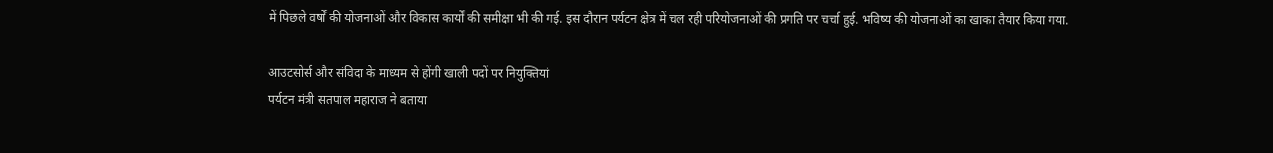में पिछले वर्षों की योजनाओं और विकास कार्यों की समीक्षा भी की गई. इस दौरान पर्यटन क्षेत्र में चल रही परियोजनाओं की प्रगति पर चर्चा हुई. भविष्य की योजनाओं का खाका तैयार किया गया.

आउटसोर्स और संविदा के माध्यम से होंगी खाली पदों पर नियुक्तियां
पर्यटन मंत्री सतपाल महाराज ने बताया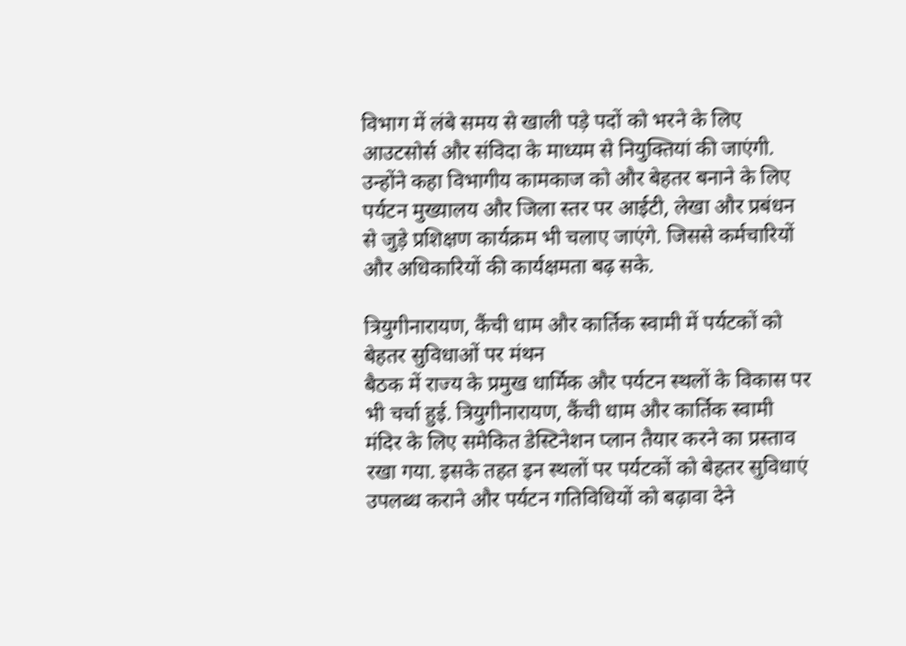विभाग में लंबे समय से खाली पड़े पदों को भरने के लिए आउटसोर्स और संविदा के माध्यम से नियुक्तियां की जाएंगी. उन्होंने कहा विभागीय कामकाज को और बेहतर बनाने के लिए पर्यटन मुख्यालय और जिला स्तर पर आईटी, लेखा और प्रबंधन से जुड़े प्रशिक्षण कार्यक्रम भी चलाए जाएंगे. जिससे कर्मचारियों और अधिकारियों की कार्यक्षमता बढ़ सके.

त्रियुगीनारायण, कैंची धाम और कार्तिक स्वामी में पर्यटकों को बेहतर सुविधाओं पर मंथन
बैठक में राज्य के प्रमुख धार्मिक और पर्यटन स्थलों के विकास पर भी चर्चा हुई. त्रियुगीनारायण, कैंची धाम और कार्तिक स्वामी मंदिर के लिए समेकित डेस्टिनेशन प्लान तैयार करने का प्रस्ताव रखा गया. इसके तहत इन स्थलों पर पर्यटकों को बेहतर सुविधाएं उपलब्ध कराने और पर्यटन गतिविधियों को बढ़ावा देने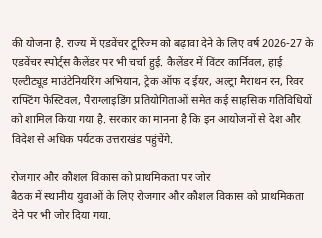की योजना है. राज्य में एडवेंचर टूरिज्म को बढ़ावा देने के लिए वर्ष 2026-27 के एडवेंचर स्पोर्ट्स कैलेंडर पर भी चर्चा हुई. कैलेंडर में विंटर कार्निवल, हाई एल्टीट्यूड माउंटेनियरिंग अभियान, ट्रेक ऑफ द ईयर, अल्ट्रा मैराथन रन, रिवर राफ्टिंग फेस्टिवल, पैराग्लाइडिंग प्रतियोगिताओं समेत कई साहसिक गतिविधियों को शामिल किया गया है. सरकार का मानना है कि इन आयोजनों से देश और विदेश से अधिक पर्यटक उत्तराखंड पहुंचेंगे.

रोजगार और कौशल विकास को प्राथमिकता पर जोर
बैठक में स्थानीय युवाओं के लिए रोजगार और कौशल विकास को प्राथमिकता देने पर भी जोर दिया गया.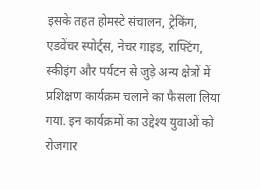इसके तहत होमस्टे संचालन, ट्रेकिंग, एडवेंचर स्पोर्ट्स, नेचर गाइड, राफ्टिंग, स्कीइंग और पर्यटन से जुड़े अन्य क्षेत्रों में प्रशिक्षण कार्यक्रम चलाने का फैसला लिया गया. इन कार्यक्रमों का उद्देश्य युवाओं को रोजगार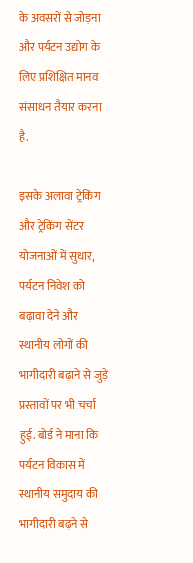के अवसरों से जोड़ना और पर्यटन उद्योग के लिए प्रशिक्षित मानव संसाधन तैयार करना है.

इसके अलावा ट्रेकिंग और ट्रेकिंग सेंटर योजनाओं में सुधार, पर्यटन निवेश को बढ़ावा देने और स्थानीय लोगों की भागीदारी बढ़ाने से जुड़े प्रस्तावों पर भी चर्चा हुई. बोर्ड ने माना कि पर्यटन विकास में स्थानीय समुदाय की भागीदारी बढ़ने से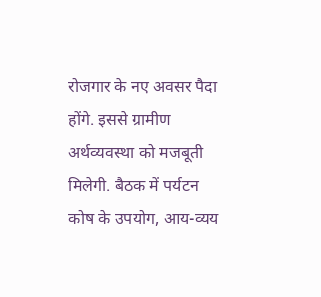रोजगार के नए अवसर पैदा होंगे. इससे ग्रामीण अर्थव्यवस्था को मजबूती मिलेगी. बैठक में पर्यटन कोष के उपयोग, आय-व्यय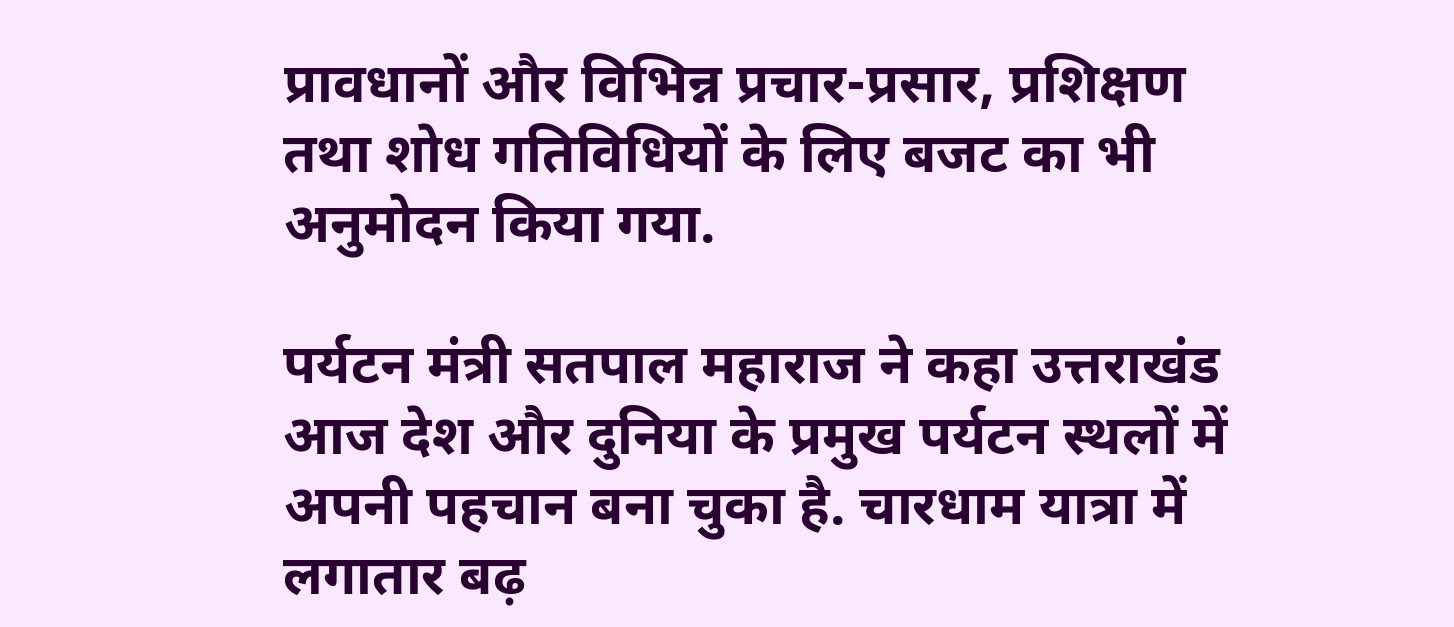प्रावधानों और विभिन्न प्रचार-प्रसार, प्रशिक्षण तथा शोध गतिविधियों के लिए बजट का भी अनुमोदन किया गया.

पर्यटन मंत्री सतपाल महाराज ने कहा उत्तराखंड आज देश और दुनिया के प्रमुख पर्यटन स्थलों में अपनी पहचान बना चुका है. चारधाम यात्रा में लगातार बढ़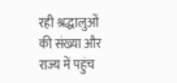रही श्रद्धालुओं की संख्या और राज्य में पहुंच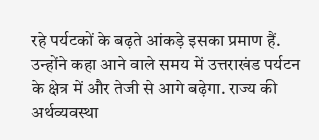रहे पर्यटकों के बढ़ते आंकड़े इसका प्रमाण हैं. उन्होंने कहा आने वाले समय में उत्तराखंड पर्यटन के क्षेत्र में और तेजी से आगे बढ़ेगा. राज्य की अर्थव्यवस्था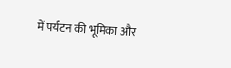में पर्यटन की भूमिका और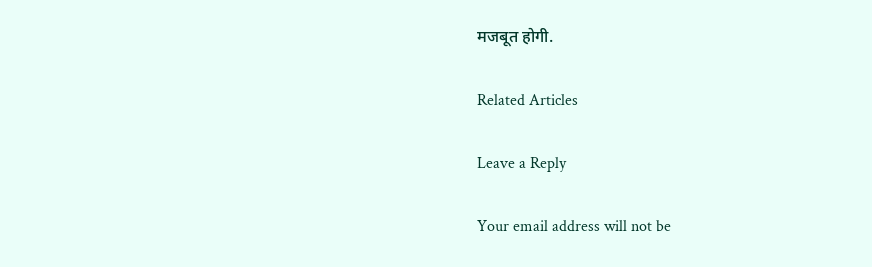मजबूत होगी.

Related Articles

Leave a Reply

Your email address will not be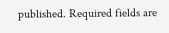published. Required fields are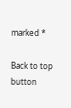marked *

Back to top button